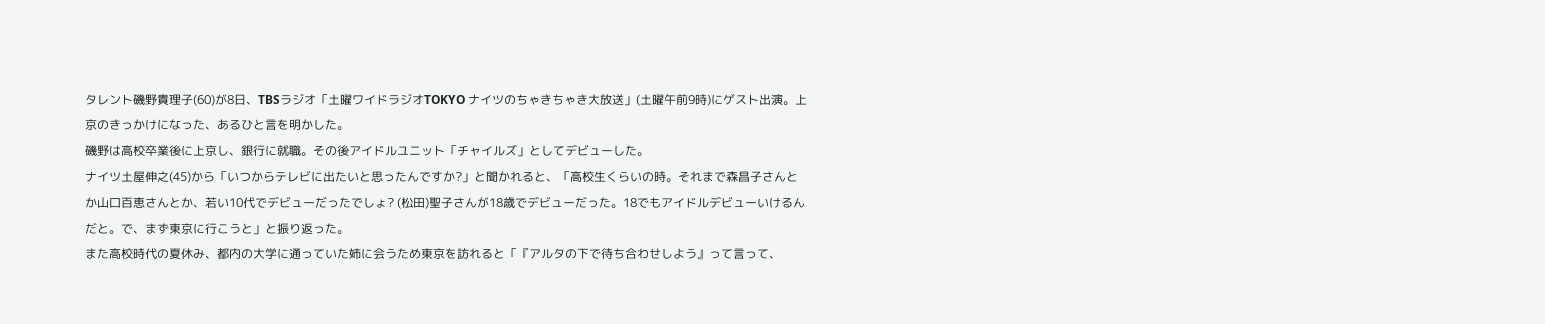タレント磯野貴理子(60)が8日、TBSラジオ「土曜ワイドラジオTOKYO ナイツのちゃきちゃき大放送」(土曜午前9時)にゲスト出演。上京のきっかけになった、あるひと言を明かした。
磯野は高校卒業後に上京し、銀行に就職。その後アイドルユニット「チャイルズ」としてデビューした。
ナイツ土屋伸之(45)から「いつからテレビに出たいと思ったんですか?」と聞かれると、「高校生くらいの時。それまで森昌子さんとか山口百恵さんとか、若い10代でデビューだったでしょ? (松田)聖子さんが18歳でデビューだった。18でもアイドルデビューいけるんだと。で、まず東京に行こうと」と振り返った。
また高校時代の夏休み、都内の大学に通っていた姉に会うため東京を訪れると「『アルタの下で待ち合わせしよう』って言って、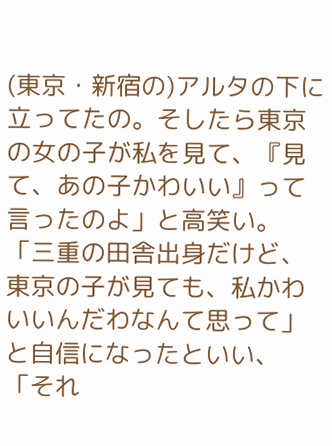(東京・新宿の)アルタの下に立ってたの。そしたら東京の女の子が私を見て、『見て、あの子かわいい』って言ったのよ」と高笑い。「三重の田舎出身だけど、東京の子が見ても、私かわいいんだわなんて思って」と自信になったといい、「それ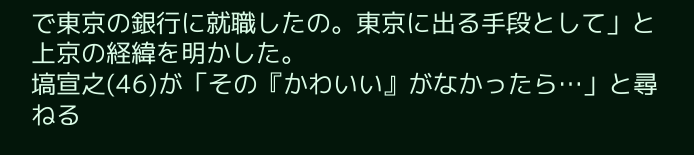で東京の銀行に就職したの。東京に出る手段として」と上京の経緯を明かした。
塙宣之(46)が「その『かわいい』がなかったら…」と尋ねる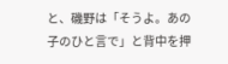と、磯野は「そうよ。あの子のひと言で」と背中を押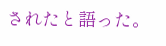されたと語った。